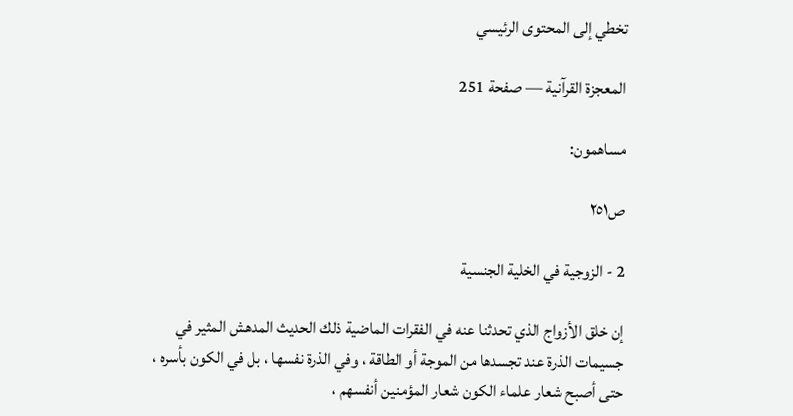تخطي إلى المحتوى الرئيسي

المعجزة القرآنية — صفحة 251

مساهمون:

ص٢٥١

2 - الزوجية في الخلية الجنسية

إن خلق الأزواج الذي تحدثنا عنه في الفقرات الماضية ذلك الحديث المدهش المثير في جسيمات الذرة عند تجسدها من الموجة أو الطاقة ، وفي الذرة نفسها ، بل في الكون بأسره ، حتى أصبح شعار علماء الكون شعار المؤمنين أنفسهم ،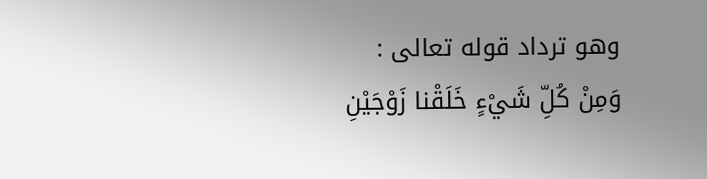وهو ترداد قوله تعالى :
وَمِنْ كُلِّ شَيْءٍ خَلَقْنا زَوْجَيْنِ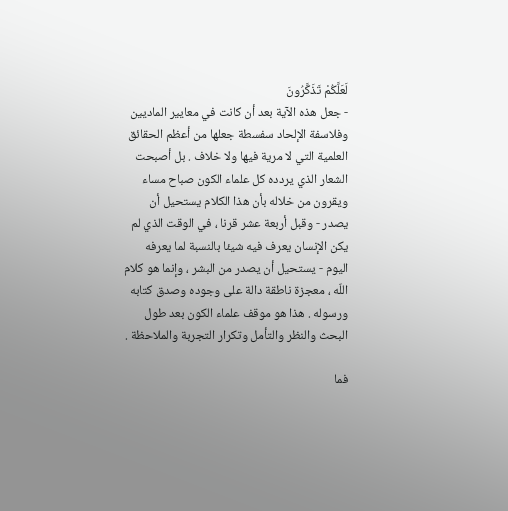لَعَلَّكُمْ تَذَكَّرُونَ
- جعل هذه الآية بعد أن كانت في معايير الماديين وفلاسفة الإلحاد سفسطة جعلها من أعظم الحقائق العلمية التي لا مرية فيها ولا خلاف . بل أصبحت الشعار الذي يردده كل علماء الكون صباح مساء ويقرون من خلاله بأن هذا الكلام يستحيل أن يصدر - وقبل أربعة عشر قرنا ، في الوقت الذي لم يكن الإنسان يعرف فيه شيئا بالنسبة لما يعرفه اليوم - يستحيل أن يصدر من البشر ، وإنما هو كلام اللّه ، معجزة ناطقة دالة على وجوده وصدق كتابه ورسوله . هذا هو موقف علماء الكون بعد طول البحث والنظر والتأمل وتكرار التجربة والملاحظة .

فما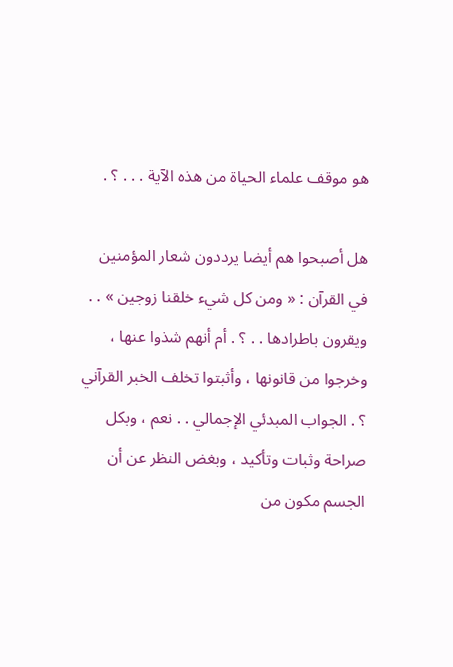هو موقف علماء الحياة من هذه الآية . . . ؟ .

هل أصبحوا هم أيضا يرددون شعار المؤمنين في القرآن : « ومن كل شيء خلقنا زوجين » . . ويقرون باطرادها . . ؟ . أم أنهم شذوا عنها ، وخرجوا من قانونها ، وأثبتوا تخلف الخبر القرآني ؟ . الجواب المبدئي الإجمالي . . نعم ، وبكل صراحة وثبات وتأكيد ، وبغض النظر عن أن الجسم مكون من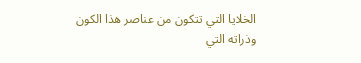الخلايا التي تتكون من عناصر هذا الكون وذراته التي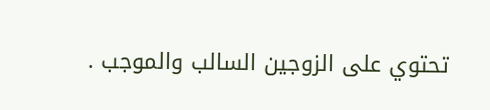تحتوي على الزوجين السالب والموجب .